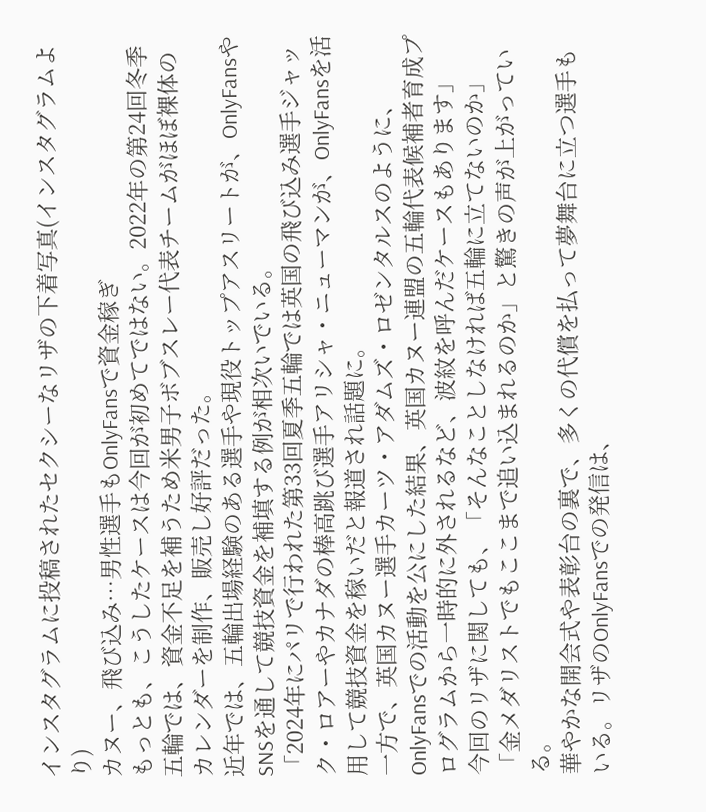インスタグラムに投稿されたセクシーなリザの下着写真(インスタグラムより)
カヌー、飛び込み…男性選手もOnlyFansで資金稼ぎ
もっとも、こうしたケースは今回が初めてではない。2022年の第24回冬季五輪では、資金不足を補うため米男子ボブスレー代表チームがほぼ裸体のカレンダーを制作、販売し好評だった。
近年では、五輪出場経験のある選手や現役トップアスリートが、OnlyFansやSNSを通して競技資金を補填する例が相次いでいる。
「2024年にパリで行われた第33回夏季五輪では英国の飛び込み選手ジャック・ロアーやカナダの棒高跳び選手アリシャ・ニューマンが、OnlyFansを活用して競技資金を稼いだと報道され話題に。
一方で、英国カヌー選手カーツ・アダムズ・ロゼンタルスのように、OnlyFansでの活動を公にした結果、英国カヌー連盟の五輪代表候補者育成プログラムから一時的に外されるなど、波紋を呼んだケースもあります」
今回のリザに関しても、「そんなことしなければ五輪に立てないのか」「金メダリストでもここまで追い込まれるのか」と驚きの声が上がっている。
華やかな開会式や表彰台の裏で、多くの代償を払って夢舞台に立つ選手もいる。リザのOnlyFansでの発信は、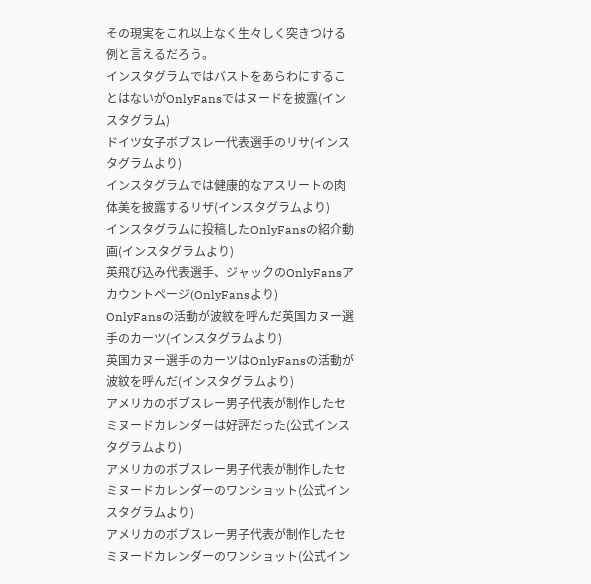その現実をこれ以上なく生々しく突きつける例と言えるだろう。
インスタグラムではバストをあらわにすることはないがOnlyFansではヌードを披露(インスタグラム)
ドイツ女子ボブスレー代表選手のリサ(インスタグラムより)
インスタグラムでは健康的なアスリートの肉体美を披露するリザ(インスタグラムより)
インスタグラムに投稿したOnlyFansの紹介動画(インスタグラムより)
英飛び込み代表選手、ジャックのOnlyFansアカウントページ(OnlyFansより)
OnlyFansの活動が波紋を呼んだ英国カヌー選手のカーツ(インスタグラムより)
英国カヌー選手のカーツはOnlyFansの活動が波紋を呼んだ(インスタグラムより)
アメリカのボブスレー男子代表が制作したセミヌードカレンダーは好評だった(公式インスタグラムより)
アメリカのボブスレー男子代表が制作したセミヌードカレンダーのワンショット(公式インスタグラムより)
アメリカのボブスレー男子代表が制作したセミヌードカレンダーのワンショット(公式イン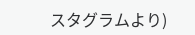スタグラムより)